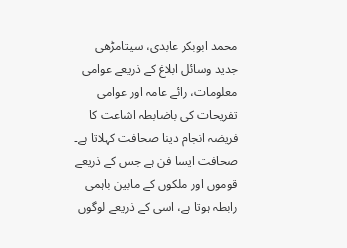محمد ابوبکر عابدی، سیتامڑھی
جدید وسائل ابلاغ کے ذریعے عوامی معلومات، رائے عامہ اور عوامی تفریحات کی باضابطہ اشاعت کا فریضہ انجام دینا صحافت کہلاتا ہے۔
صحافت ایسا فن ہے جس کے ذریعے قوموں اور ملکوں کے مابین باہمی رابطہ ہوتا ہے، اسی کے ذریعے لوگوں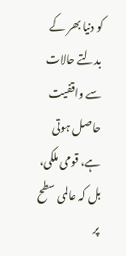کو دنیا بھر کے بدلتے حالات سے واقفیت حاصل ہوتی ہے، قومی ملکی، بل کہ عالمی سطح پر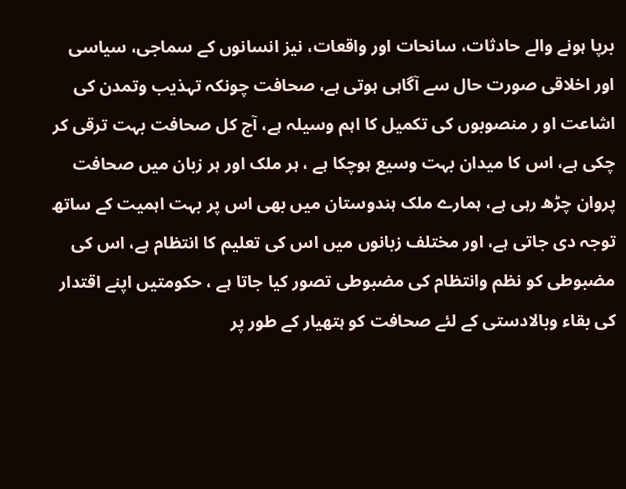برپا ہونے والے حادثات، سانحات اور واقعات، نیز انسانوں کے سماجی، سیاسی اور اخلاقی صورت حال سے آگاہی ہوتی ہے، صحافت چونکہ تہذیب وتمدن کی اشاعت او ر منصوبوں کی تکمیل کا اہم وسیلہ ہے، آج کل صحافت بہت ترقی کر چکی ہے، اس کا میدان بہت وسیع ہوچکا ہے ، ہر ملک اور ہر زبان میں صحافت پروان چڑھ رہی ہے، ہمارے ملک ہندوستان میں بھی اس پر بہت اہمیت کے ساتھ توجہ دی جاتی ہے، اور مختلف زبانوں میں اس کی تعلیم کا انتظام ہے، اس کی مضبوطی کو نظم وانتظام کی مضبوطی تصور کیا جاتا ہے ، حکومتیں اپنے اقتدار کی بقاء وبالادستی کے لئے صحافت کو ہتھیار کے طور پر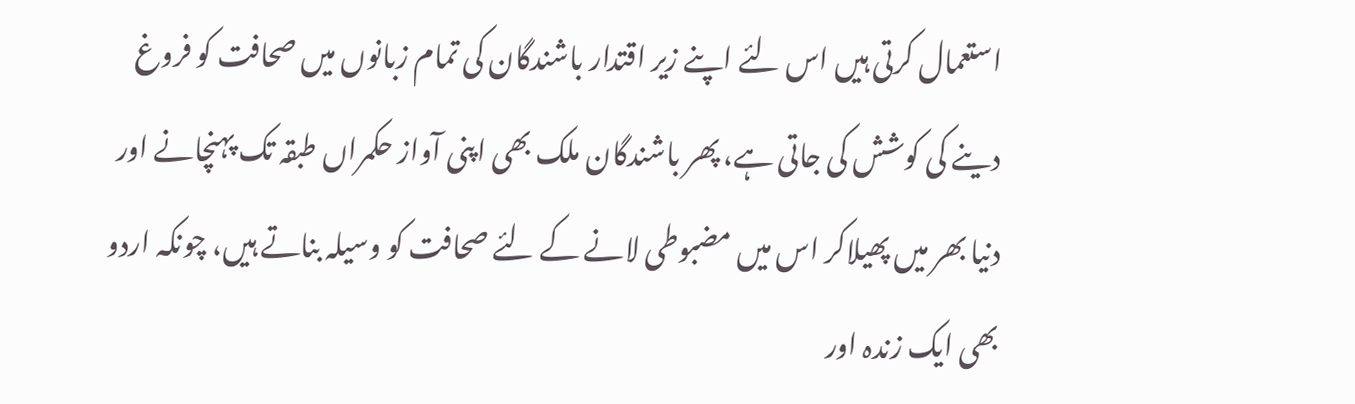استعمال کرتی ہیں اس لئے اپنے زیر اقتدار باشندگان کی تمام زبانوں میں صحافت کو فروغ دینے کی کوشش کی جاتی ہے، پھر باشندگان ملک بھی اپنی آواز حکمراں طبقہ تک پہنچانے اور دنیا بھر میں پھیلاکر اس میں مضبوطی لانے کے لئے صحافت کو وسیلہ بناتے ہیں، چونکہ اردو بھی ایک زندہ اور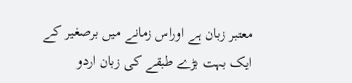معتبر زبان ہے اوراس زمانے میں برصغیر کے ایک بہت بڑے طبقے کی زبان اردو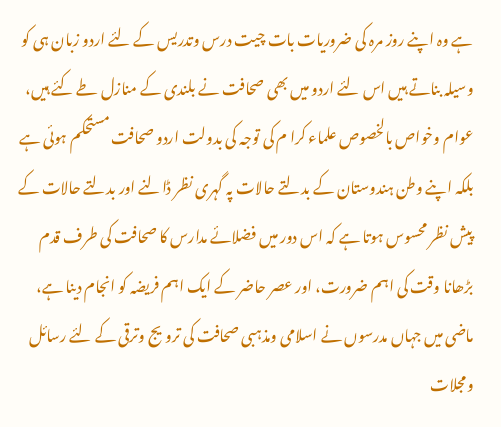ہے وہ اپنے روز مرہ کی ضروریات بات چیت درس وتدریس کے لئے اردو زبان ہی کو وسیلہ بناتے ہیں اس لئے اردو میں بھی صحافت نے بلندی کے منازل طے کئے ہیں، عوام وخواص بالخصوص علماء کرا م کی توجہ کی بدولت اردو صحافت مستحکم ہوئی ہے بلکہ اپنے وطن ہندوستان کے بدلتے حالات پہ گہری نظر ڈالنے اور بدلتے حالات کے پیش نظر محسوس ہوتا ہے کہ اس دور میں فضلائے مدارس کا صحافت کی طرف قدم بڑھانا وقت کی اہم ضرورت، اور عصر حاضر کے ایک اہم فریضہ کو انجام دینا ہے، ماضی میں جہاں مدرسوں نے اسلامی ومذہبی صحافت کی ترویج وترقی کے لئے رسائل ومجلات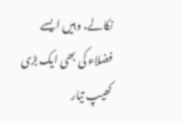نکالے، وہیں ایسے فضلاء کی بھی ایک بڑی کھیپ تیار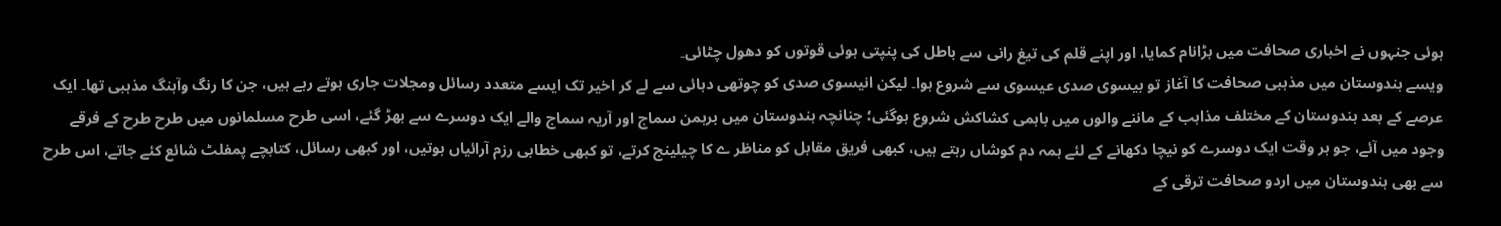ہوئی جنہوں نے اخباری صحافت میں بڑانام کمایا، اور اپنے قلم کی تیغ رانی سے باطل کی پنپتی ہوئی قوتوں کو دھول چٹائی۔
ویسے ہندوستان میں مذہبی صحافت کا آغاز تو بیسوی صدی عیسوی سے شروع ہوا۔ لیکن انیسوی صدی کو چوتھی دہائی سے لے کر اخیر تک ایسے متعدد رسائل ومجلات جاری ہوتے رہے ہیں، جن کا رنگ وآہنگ مذہبی تھا۔ ایک عرصے کے بعد ہندوستان کے مختلف مذاہب کے ماننے والوں میں باہمی کشاکش شروع ہوگئی؛ چنانچہ ہندوستان میں برہمن سماج اور آریہ سماج والے ایک دوسرے سے بھڑ گئے، اسی طرح مسلمانوں میں طرح طرح کے فرقے وجود میں آئے، جو ہر وقت ایک دوسرے کو نیچا دکھانے کے لئے ہمہ دم کوشاں رہتے ہیں، کبھی فریق مقابل کو مناظر ے کا چیلینج کرتے، تو کبھی خطابی رزم آرائیاں ہوتیں، اور کبھی رسائل، کتابچے پمفلٹ شائع کئے جاتے، اس طرح سے بھی ہندوستان میں اردو صحافت ترقی کے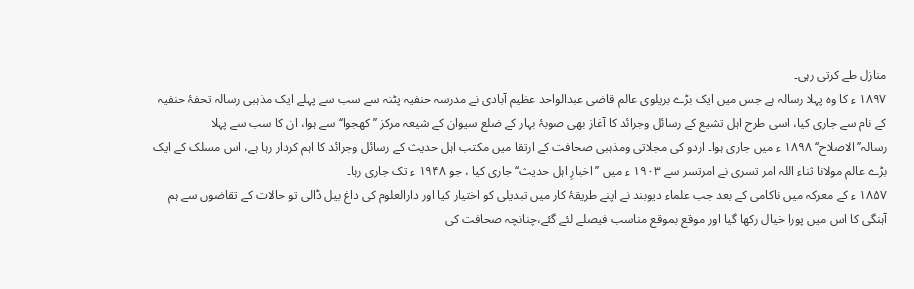منازل طے کرتی رہی۔
۱۸۹۷ ء کا وہ پہلا رسالہ ہے جس میں ایک بڑے بریلوی عالم قاضی عبدالواحد عظیم آبادی نے مدرسہ حنفیہ پٹنہ سے سب سے پہلے ایک مذہبی رسالہ تحفۂ حنفیہ کے نام سے جاری کیا، اسی طرح اہل تشیع کے رسائل وجرائد کا آغاز بھی صوبۂ بہار کے ضلع سیوان کے شیعہ مرکز ’’کھجوا‘‘ سے ہوا، ان کا سب سے پہلا رسالہ’’الاصلاح‘‘ ۱۸۹۸ ء میں جاری ہوا۔ اردو کی مجلاتی ومذہبی صحافت کے ارتقا میں مکتب اہل حدیث کے رسائل وجرائد کا اہم کردار رہا ہے، اس مسلک کے ایک بڑے عالم مولانا ثناء اللہ امر تسری نے امرتسر سے ۱۹۰۳ ء میں ’’اخبارِ اہل حدیث‘‘ جاری کیا ، جو ۱۹۴۸ ء تک جاری رہا۔
۱۸۵۷ ء کے معرکہ میں ناکامی کے بعد جب علماء دیوبند نے اپنے طریقۂ کار میں تبدیلی کو اختیار کیا اور دارالعلوم کی داغ بیل ڈالی تو حالات کے تقاضوں سے ہم آہنگی کا اس میں پورا خیال رکھا گیا اور موقع بموقع مناسب فیصلے لئے گئے،چنانچہ صحافت کی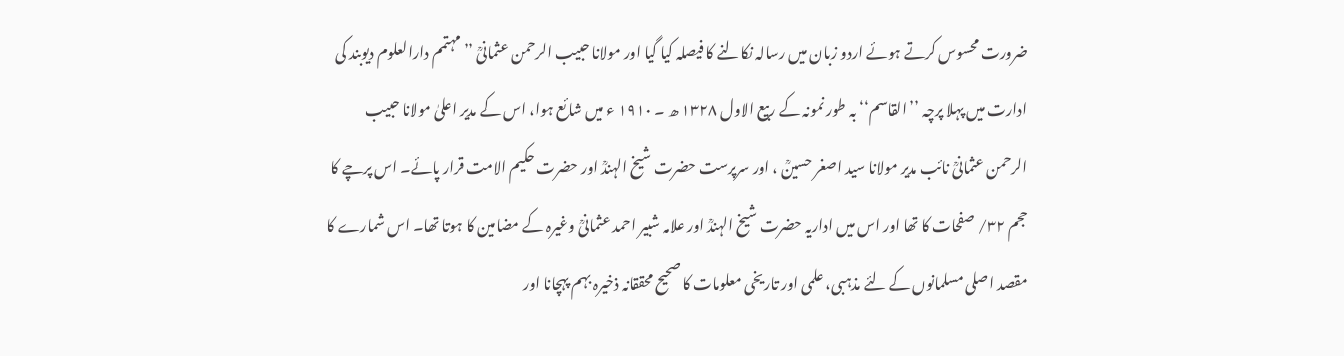ضرورت محسوس کرتے ہوئے اردو زبان میں رسالہ نکالنے کا فیصلہ کیا گیا اور مولانا حبیب الرحمن عثمانیؒ ’’مہتمم دارالعلوم دیوبند کی ادارت میں پہلا پرچہ ’’القاسم‘‘ بہ طور نمونہ کے ربیع الاول ۱۳۲۸ ھ ۔ ۱۹۱۰ ء میں شائع ہوا، اس کے مدیر اعلیٰ مولانا حبیب الرحمن عثمانیؒ نائب مدیر مولانا سید اصغر حسینؒ ، اور سرپرست حضرت شیخ الہندؒ اور حضرت حکیم الامت قرار پائے۔ اس پرچے کا حجم ۳۲/ صفحات کا تھا اور اس میں اداریہ حضرت شیخ الہندؒ اور علامہ شبیر احمد عثمانیؒ وغیرہ کے مضامین کا ہوتا تھا۔ اس شمارے کا مقصد اصلی مسلمانوں کے لئے مذہبی، علمی اور تاریخی معلومات کا صحیح محققانہ ذخیرہ بہم پہچانا اور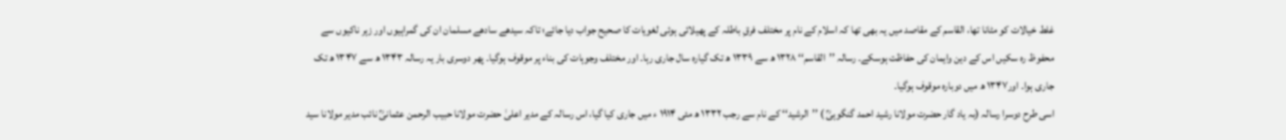غلط خیالات کو مٹانا تھا، القاسم کے مقاصد میں یہ بھی تھا کہ اسلام کے نام پر مختلف فرقِ باطلہ کے پھیلائی ہوئی لغویات کا صحیح جواب دیا جائے؛ تاکہ سیدھے سادھے مسلمان ان کی گمراہیوں اور زہر ناکیوں سے محفوظ رہ سکیں اس کے دین وایمان کی حفاظت ہوسکے۔ رسالہ ’’القاسم‘‘ ۱۳۲۸ ھ سے ۱۳۳۹ ھ تک گیارہ سال جاری رہا۔ اور مختلف وجوہات کی بناء پر موقوف ہوگیا۔ پھر دوسری بار یہ رسالہ ۱۳۴۳ ھ سے ۱۳۴۷ ھ تک جاری ہوا۔ اور۱۳۴۷ ھ میں دوبارہ موقوف ہوگیا۔
اسی طرح دوسرا رسالہ (بہ یاد گار حضرت مولانا رشید احمد گنگوہیؒ ) ’’الرشید‘‘ کے نام سے رجب ۱۳۳۲ ھ مئی ۱۹۱۴ ء میں جاری کیا گیا، اس رسالہ کے مدیر اعلیٰ حضرت مولانا حبیب الرحمن عثمانیؒ نائب مدیر مولانا سید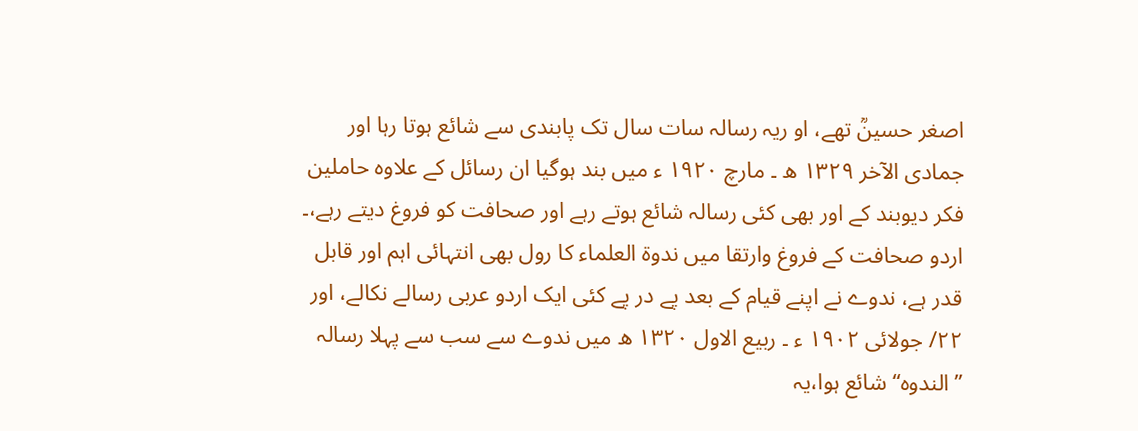اصغر حسینؒ تھے، او ریہ رسالہ سات سال تک پابندی سے شائع ہوتا رہا اور جمادی الآخر ۱۳۲۹ ھ ۔ مارچ ۱۹۲۰ ء میں بند ہوگیا ان رسائل کے علاوہ حاملین فکر دیوبند کے اور بھی کئی رسالہ شائع ہوتے رہے اور صحافت کو فروغ دیتے رہے،۔
اردو صحافت کے فروغ وارتقا میں ندوۃ العلماء کا رول بھی انتہائی اہم اور قابل قدر ہے، ندوے نے اپنے قیام کے بعد پے در پے کئی ایک اردو عربی رسالے نکالے، اور ۲۲/ جولائی ۱۹۰۲ ء ۔ ربیع الاول ۱۳۲۰ ھ میں ندوے سے سب سے پہلا رسالہ ’’الندوہ‘‘ شائع ہوا،یہ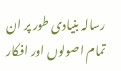رسالہ بنیادی طور پر ان تمام اصولوں اور افکار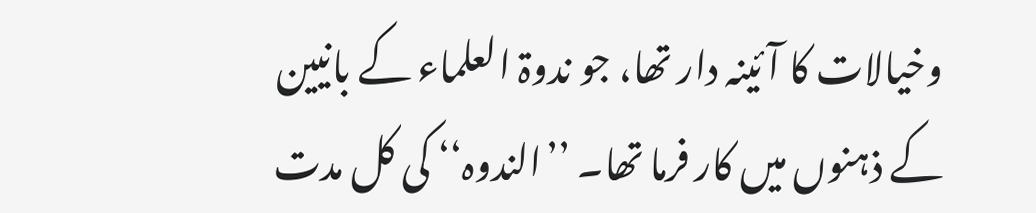وخیالات کا آئینہ دار تھا، جو ندوۃ العلماء کے بانیین کے ذہنوں میں کار فرما تھا۔ ’’الندوہ‘‘ کی کل مدت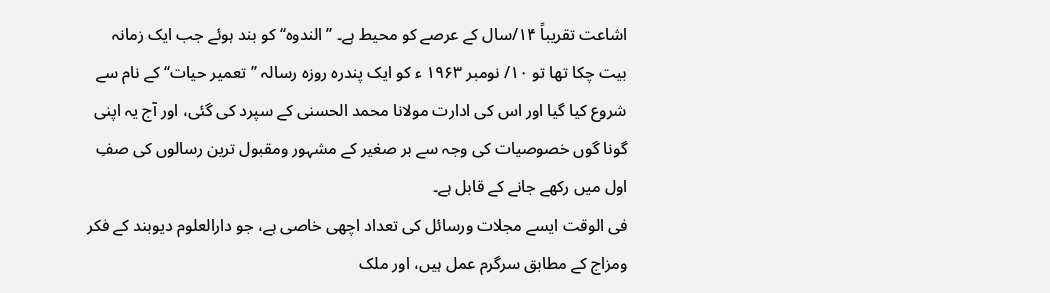اشاعت تقریباً ۱۴/سال کے عرصے کو محیط ہے۔ ’’الندوہ‘‘ کو بند ہوئے جب ایک زمانہ بیت چکا تھا تو ۱۰/ نومبر ۱۹۶۳ ء کو ایک پندرہ روزہ رسالہ ’’تعمیر حیات‘‘ کے نام سے شروع کیا گیا اور اس کی ادارت مولانا محمد الحسنی کے سپرد کی گئی، اور آج یہ اپنی گونا گوں خصوصیات کی وجہ سے بر صغیر کے مشہور ومقبول ترین رسالوں کی صفِ اول میں رکھے جانے کے قابل ہے۔
فی الوقت ایسے مجلات ورسائل کی تعداد اچھی خاصی ہے، جو دارالعلوم دیوبند کے فکر ومزاج کے مطابق سرگرم عمل ہیں، اور ملک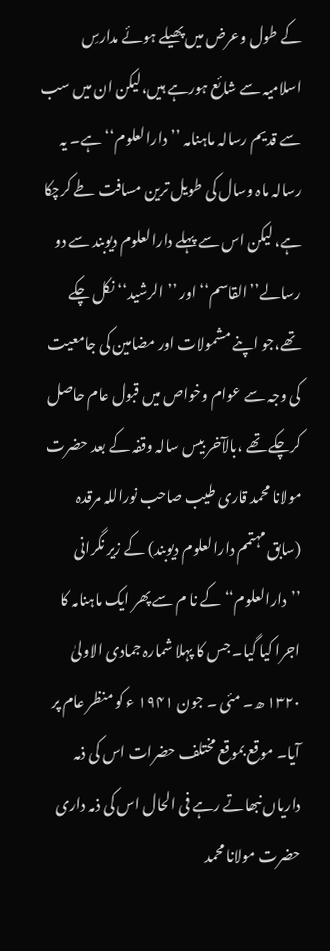کے طول وعرض میں پھیلے ہوئے مدارسِ اسلامیہ سے شائع ہورہے ہیں،لیکن ان میں سب سے قدیم رسالہ ماہنامہ ’’دارالعلوم‘‘ ہے۔ یہ رسالہ ماہ وسال کی طویل ترین مسافت طے کرچکا ہے، لیکن اس سے پہلے دارالعلوم دیوبند سے دو رسالے’’القاسم‘‘ اور ’’الرشید‘‘ نکل چکے تھے،جو اپنے مشمولات اور مضامین کی جامعیت کی وجہ سے عوام وخواص میں قبول عام حاصل کرچکے تھے ،بالآخر بیس سالہ وقفہ کے بعد حضرت مولانا محمد قاری طیب صاحب نوراللہ مرقدہ (سابق مہتمم دارالعلوم دیوبند) کے زیر نگرانی ’’دارالعلوم‘‘ کے نا م سے پھر ایک ماہنامہ کا اجرا کیا گیا۔ جس کا پہلا شمارہ جمادی الاولیٰ ۱۳۲۰ ھ۔ مئی ۔ جون ۱۹۴۱ ء کو منظر عام پر آیا۔ موقع بموقع مختلف حضرات اس کی ذمہ داریاں نبھاتے رہے فی الحال اس کی ذمہ داری حضرت مولانا محمد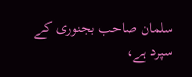سلمان صاحب بجنوری کے سپرد ہے،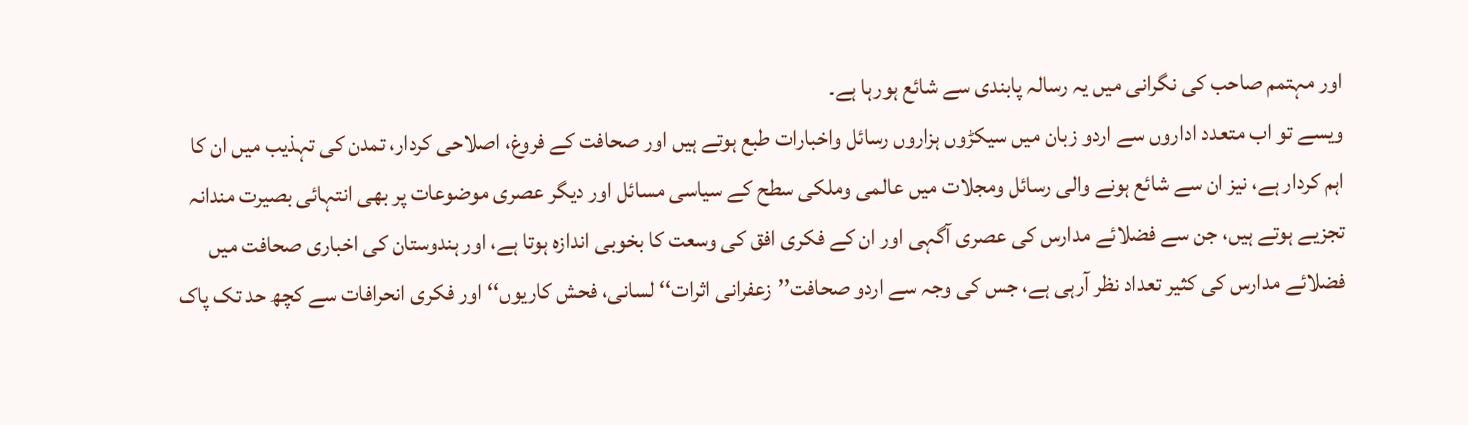اور مہتمم صاحب کی نگرانی میں یہ رسالہ پابندی سے شائع ہورہا ہے۔
ویسے تو اب متعدد اداروں سے اردو زبان میں سیکڑوں ہزاروں رسائل واخبارات طبع ہوتے ہیں اور صحافت کے فروغ، اصلاحی کردار، تمدن کی تہذیب میں ان کا اہم کردار ہے، نیز ان سے شائع ہونے والی رسائل ومجلات میں عالمی وملکی سطح کے سیاسی مسائل اور دیگر عصری موضوعات پر بھی انتہائی بصیرت مندانہ تجزیے ہوتے ہیں، جن سے فضلائے مدارس کی عصری آگہی اور ان کے فکری افق کی وسعت کا بخوبی اندازہ ہوتا ہے، اور ہندوستان کی اخباری صحافت میں فضلائے مدارس کی کثیر تعداد نظر آرہی ہے، جس کی وجہ سے اردو صحافت’’زعفرانی اثرات‘‘ لسانی، فحش کاریوں‘‘ اور فکری انحرافات سے کچھ حد تک پاک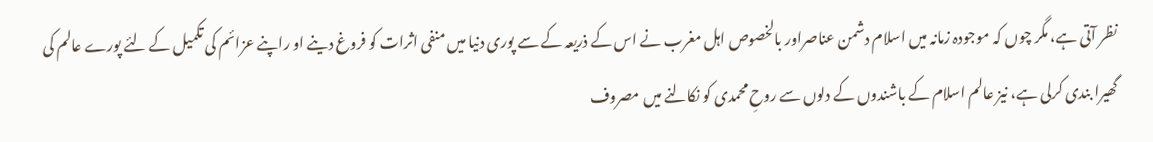نظر آتی ہے، مگر چوں کہ موجودہ زمانہ میں اسلام دشمن عناصراور بالخصوص اہل مغرب نے اس کے ذریعہ کے سے پوری دنیا میں منفی اثرات کو فروغ دینے او راپنے عزائم کی تکمیل کے لئے پورے عالم کی گھیرا بندی کرلی ہے، نیز عالم اسلام کے باشندوں کے دلوں سے روحِ محمدی کو نکالنے میں مصروف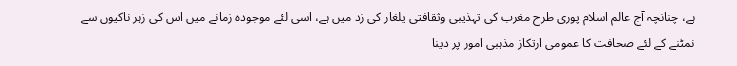ہے، چنانچہ آج عالم اسلام پوری طرح مغرب کی تہذیبی وثقافتی یلغار کی زد میں ہے، اسی لئے موجودہ زمانے میں اس کی زہر ناکیوں سے نمٹنے کے لئے صحافت کا عمومی ارتکاز مذہبی امور پر دینا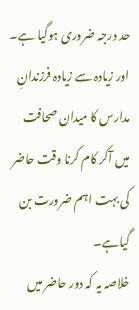حد درجہ ضروری ہوگیا ہے۔ اور زیادہ سے زیادہ فرزندانِ مدارس کا میدان صحافت میں آکر کام کرنا وقت حاضر کی بہت اہم ضرورت بن گیاہے۔
خلاصہ یہ کہ دور حاضر میں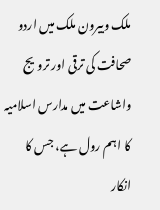ملک وبیرون ملک میں اردو صحافت کی ترقی اور ترویج واشاعت میں مدارس اسلامیہ کا اہم رول ہے، جس کا انکار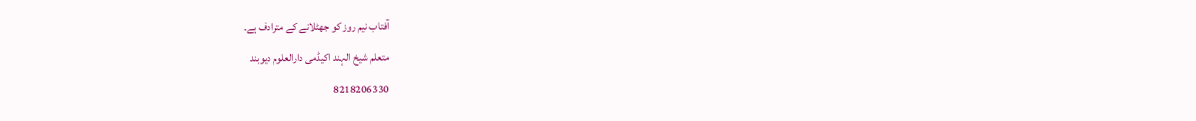آفتاب نیم روز کو جھٹلانے کے مترادف ہے۔
متعلم شیخ الہند اکیڈمی دارالعلوم دیوبند
8218206330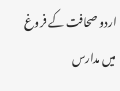اردو صحافت کے فروغ میں مدارس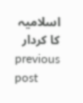اسلامیہ کا کردار
previous post